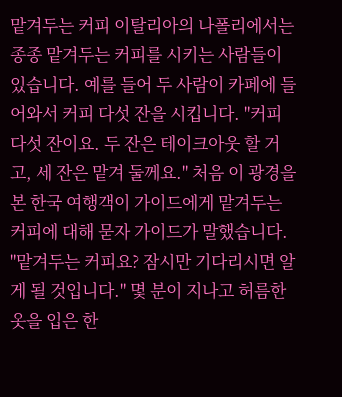맡겨두는 커피 이탈리아의 나폴리에서는 종종 맡겨두는 커피를 시키는 사람들이 있습니다. 예를 들어 두 사람이 카페에 들어와서 커피 다섯 잔을 시킵니다. "커피 다섯 잔이요. 두 잔은 테이크아웃 할 거고, 세 잔은 맡겨 둘께요." 처음 이 광경을 본 한국 여행객이 가이드에게 맡겨두는 커피에 대해 묻자 가이드가 말했습니다. "맡겨두는 커피요? 잠시만 기다리시면 알게 될 것입니다." 몇 분이 지나고 허름한 옷을 입은 한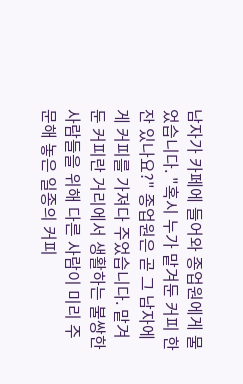남자가 카페에 들어와 종업원에게 물었습니다. "혹시 누가 맡겨둔 커피 한 잔 있나요?" 종업원은 곧 그 남자에게 커피를 가져다 주었습니다. 맡겨둔 커피란 거리에서 생활하는 불쌍한 사람들을 위해 다른 사람이 미리 주문해 놓은 일종의 커피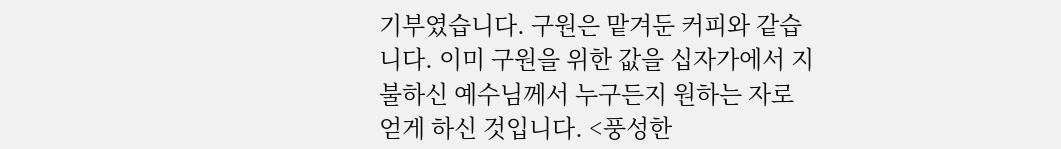기부였습니다. 구원은 맡겨둔 커피와 같습니다. 이미 구원을 위한 값을 십자가에서 지불하신 예수님께서 누구든지 원하는 자로 얻게 하신 것입니다. <풍성한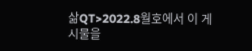삶QT>2022.8월호에서 이 게시물을